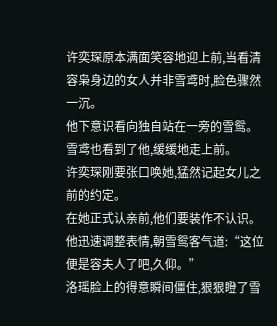许奕琛原本满面笑容地迎上前,当看清容枭身边的女人并非雪鸢时,脸色骤然一沉。
他下意识看向独自站在一旁的雪鸳。
雪鸢也看到了他,缓缓地走上前。
许奕琛刚要张口唤她,猛然记起女儿之前的约定。
在她正式认亲前,他们要装作不认识。
他迅速调整表情,朝雪鸳客气道:“这位便是容夫人了吧,久仰。”
洛瑶脸上的得意瞬间僵住,狠狠瞪了雪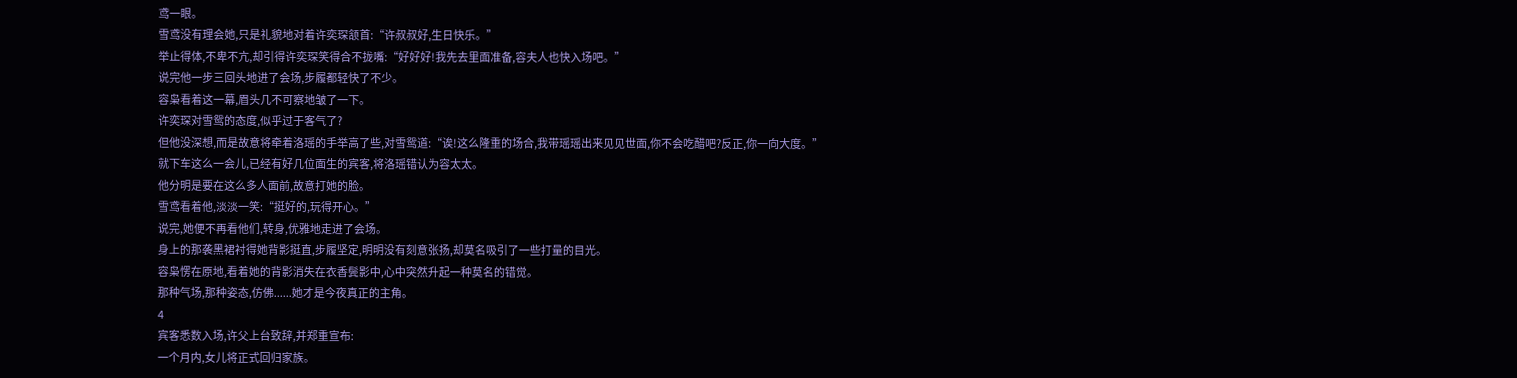鸢一眼。
雪鸢没有理会她,只是礼貌地对着许奕琛颔首:“许叔叔好,生日快乐。”
举止得体,不卑不亢,却引得许奕琛笑得合不拢嘴:“好好好!我先去里面准备,容夫人也快入场吧。”
说完他一步三回头地进了会场,步履都轻快了不少。
容枭看着这一幕,眉头几不可察地皱了一下。
许奕琛对雪鸳的态度,似乎过于客气了?
但他没深想,而是故意将牵着洛瑶的手举高了些,对雪鸳道:“诶!这么隆重的场合,我带瑶瑶出来见见世面,你不会吃醋吧?反正,你一向大度。”
就下车这么一会儿,已经有好几位面生的宾客,将洛瑶错认为容太太。
他分明是要在这么多人面前,故意打她的脸。
雪鸢看着他,淡淡一笑:“挺好的,玩得开心。”
说完,她便不再看他们,转身,优雅地走进了会场。
身上的那袭黑裙衬得她背影挺直,步履坚定,明明没有刻意张扬,却莫名吸引了一些打量的目光。
容枭愣在原地,看着她的背影消失在衣香鬓影中,心中突然升起一种莫名的错觉。
那种气场,那种姿态,仿佛......她才是今夜真正的主角。
4
宾客悉数入场,许父上台致辞,并郑重宣布:
一个月内,女儿将正式回归家族。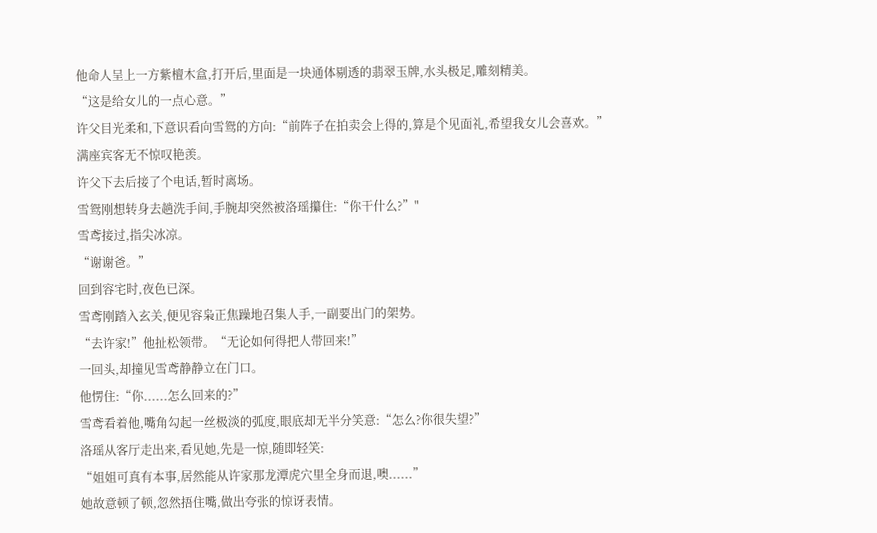他命人呈上一方紫檀木盒,打开后,里面是一块通体剔透的翡翠玉牌,水头极足,雕刻精美。
“这是给女儿的一点心意。”
许父目光柔和,下意识看向雪鸳的方向:“前阵子在拍卖会上得的,算是个见面礼,希望我女儿会喜欢。”
满座宾客无不惊叹艳羡。
许父下去后接了个电话,暂时离场。
雪鸳刚想转身去趟洗手间,手腕却突然被洛瑶攥住:“你干什么?”"
雪鸢接过,指尖冰凉。
“谢谢爸。”
回到容宅时,夜色已深。
雪鸢刚踏入玄关,便见容枭正焦躁地召集人手,一副要出门的架势。
“去许家!”他扯松领带。“无论如何得把人带回来!”
一回头,却撞见雪鸢静静立在门口。
他愣住:“你......怎么回来的?”
雪鸢看着他,嘴角勾起一丝极淡的弧度,眼底却无半分笑意:“怎么?你很失望?”
洛瑶从客厅走出来,看见她,先是一惊,随即轻笑:
“姐姐可真有本事,居然能从许家那龙潭虎穴里全身而退,噢......”
她故意顿了顿,忽然捂住嘴,做出夸张的惊讶表情。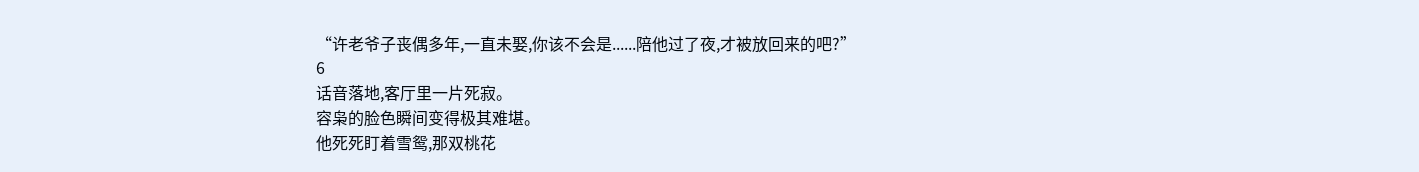“许老爷子丧偶多年,一直未娶,你该不会是......陪他过了夜,才被放回来的吧?”
6
话音落地,客厅里一片死寂。
容枭的脸色瞬间变得极其难堪。
他死死盯着雪鸳,那双桃花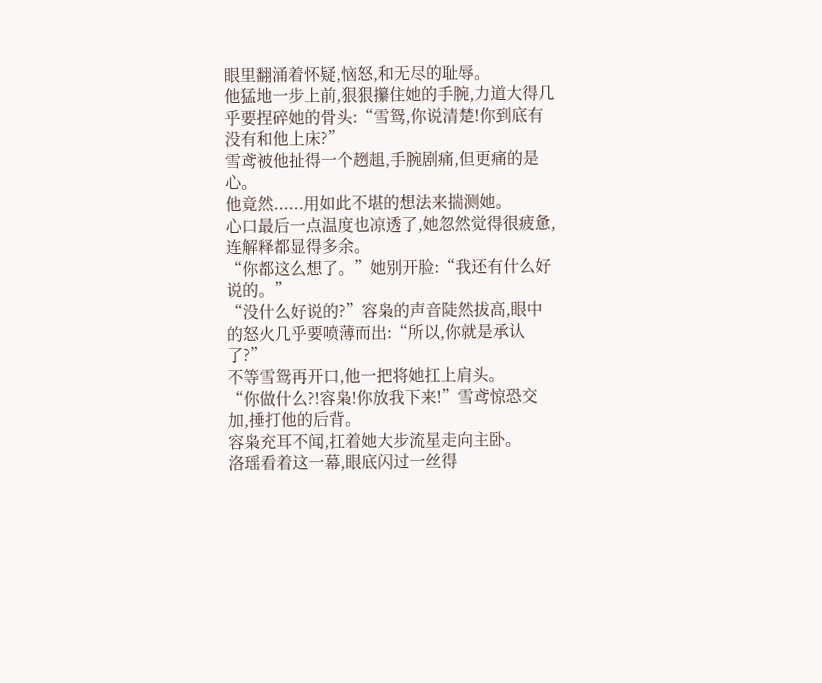眼里翻涌着怀疑,恼怒,和无尽的耻辱。
他猛地一步上前,狠狠攥住她的手腕,力道大得几乎要捏碎她的骨头:“雪鸳,你说清楚!你到底有没有和他上床?”
雪鸢被他扯得一个趔趄,手腕剧痛,但更痛的是心。
他竟然......用如此不堪的想法来揣测她。
心口最后一点温度也凉透了,她忽然觉得很疲惫,连解释都显得多余。
“你都这么想了。”她别开脸:“我还有什么好说的。”
“没什么好说的?”容枭的声音陡然拔高,眼中的怒火几乎要喷薄而出:“所以,你就是承认了?”
不等雪鸳再开口,他一把将她扛上肩头。
“你做什么?!容枭!你放我下来!”雪鸢惊恐交加,捶打他的后背。
容枭充耳不闻,扛着她大步流星走向主卧。
洛瑶看着这一幕,眼底闪过一丝得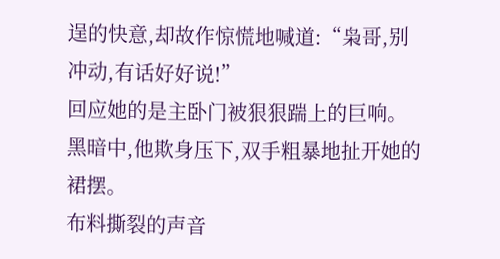逞的快意,却故作惊慌地喊道:“枭哥,别冲动,有话好好说!”
回应她的是主卧门被狠狠踹上的巨响。
黑暗中,他欺身压下,双手粗暴地扯开她的裙摆。
布料撕裂的声音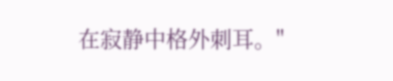在寂静中格外刺耳。"